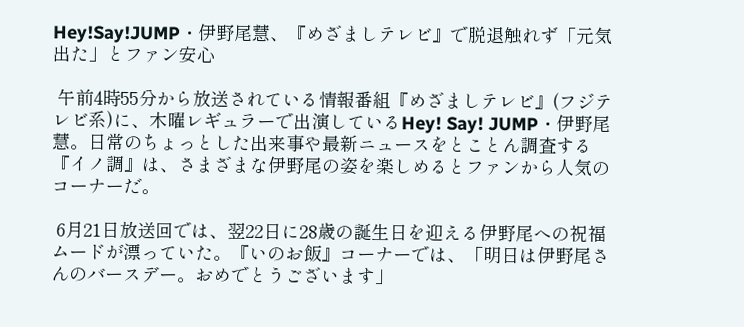Hey!Say!JUMP・伊野尾慧、『めざましテレビ』で脱退触れず「元気出た」とファン安心

 午前4時55分から放送されている情報番組『めざましテレビ』(フジテレビ系)に、木曜レギュラーで出演しているHey! Say! JUMP・伊野尾慧。日常のちょっとした出来事や最新ニュースをとことん調査する『イノ調』は、さまざまな伊野尾の姿を楽しめるとファンから人気のコーナーだ。

 6月21日放送回では、翌22日に28歳の誕生日を迎える伊野尾への祝福ムードが漂っていた。『いのお飯』コーナーでは、「明日は伊野尾さんのバースデー。おめでとうございます」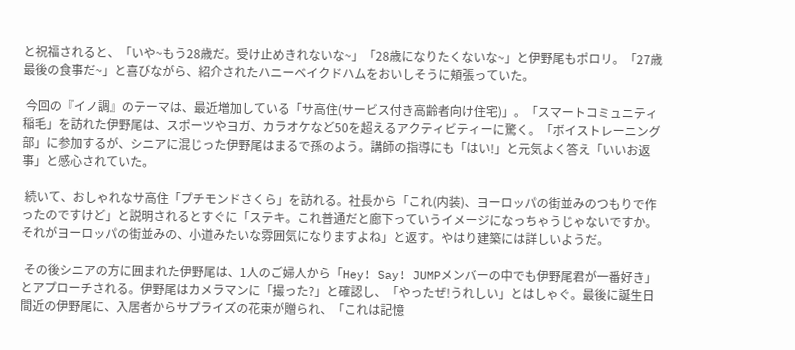と祝福されると、「いや~もう28歳だ。受け止めきれないな~」「28歳になりたくないな~」と伊野尾もポロリ。「27歳最後の食事だ~」と喜びながら、紹介されたハニーベイクドハムをおいしそうに頬張っていた。

 今回の『イノ調』のテーマは、最近増加している「サ高住(サービス付き高齢者向け住宅)」。「スマートコミュニティ稲毛」を訪れた伊野尾は、スポーツやヨガ、カラオケなど50を超えるアクティビティーに驚く。「ボイストレーニング部」に参加するが、シニアに混じった伊野尾はまるで孫のよう。講師の指導にも「はい!」と元気よく答え「いいお返事」と感心されていた。

 続いて、おしゃれなサ高住「プチモンドさくら」を訪れる。社長から「これ(内装)、ヨーロッパの街並みのつもりで作ったのですけど」と説明されるとすぐに「ステキ。これ普通だと廊下っていうイメージになっちゃうじゃないですか。それがヨーロッパの街並みの、小道みたいな雰囲気になりますよね」と返す。やはり建築には詳しいようだ。

 その後シニアの方に囲まれた伊野尾は、1人のご婦人から「Hey! Say! JUMPメンバーの中でも伊野尾君が一番好き」とアプローチされる。伊野尾はカメラマンに「撮った?」と確認し、「やったぜ!うれしい」とはしゃぐ。最後に誕生日間近の伊野尾に、入居者からサプライズの花束が贈られ、「これは記憶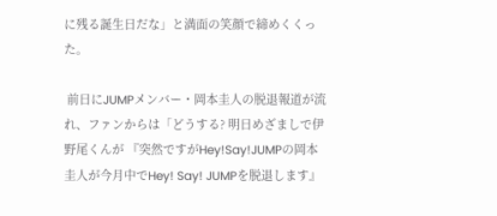に残る誕生日だな」と満面の笑顔で締めくくった。

 前日にJUMPメンバー・岡本圭人の脱退報道が流れ、ファンからは「どうする? 明日めざましで伊野尾くんが 『突然ですがHey!Say!JUMPの岡本圭人が今月中でHey! Say! JUMPを脱退します』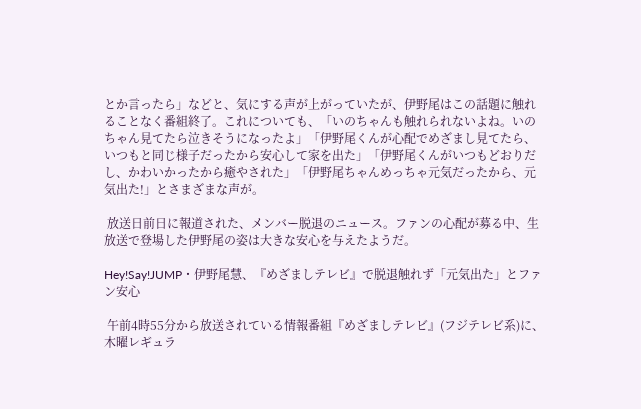とか言ったら」などと、気にする声が上がっていたが、伊野尾はこの話題に触れることなく番組終了。これについても、「いのちゃんも触れられないよね。いのちゃん見てたら泣きそうになったよ」「伊野尾くんが心配でめざまし見てたら、いつもと同じ様子だったから安心して家を出た」「伊野尾くんがいつもどおりだし、かわいかったから癒やされた」「伊野尾ちゃんめっちゃ元気だったから、元気出た!」とさまざまな声が。

 放送日前日に報道された、メンバー脱退のニュース。ファンの心配が募る中、生放送で登場した伊野尾の姿は大きな安心を与えたようだ。

Hey!Say!JUMP・伊野尾慧、『めざましテレビ』で脱退触れず「元気出た」とファン安心

 午前4時55分から放送されている情報番組『めざましテレビ』(フジテレビ系)に、木曜レギュラ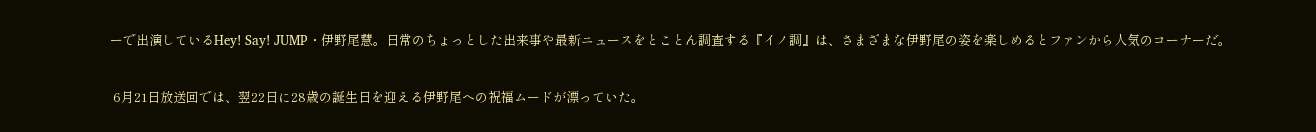ーで出演しているHey! Say! JUMP・伊野尾慧。日常のちょっとした出来事や最新ニュースをとことん調査する『イノ調』は、さまざまな伊野尾の姿を楽しめるとファンから人気のコーナーだ。

 6月21日放送回では、翌22日に28歳の誕生日を迎える伊野尾への祝福ムードが漂っていた。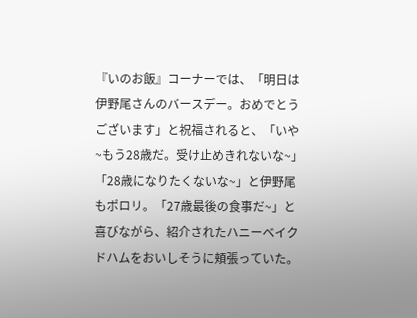『いのお飯』コーナーでは、「明日は伊野尾さんのバースデー。おめでとうございます」と祝福されると、「いや~もう28歳だ。受け止めきれないな~」「28歳になりたくないな~」と伊野尾もポロリ。「27歳最後の食事だ~」と喜びながら、紹介されたハニーベイクドハムをおいしそうに頬張っていた。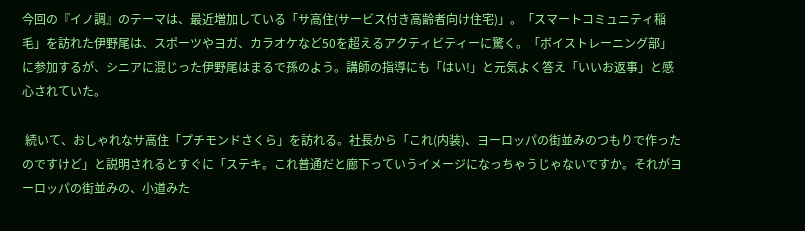今回の『イノ調』のテーマは、最近増加している「サ高住(サービス付き高齢者向け住宅)」。「スマートコミュニティ稲毛」を訪れた伊野尾は、スポーツやヨガ、カラオケなど50を超えるアクティビティーに驚く。「ボイストレーニング部」に参加するが、シニアに混じった伊野尾はまるで孫のよう。講師の指導にも「はい!」と元気よく答え「いいお返事」と感心されていた。

 続いて、おしゃれなサ高住「プチモンドさくら」を訪れる。社長から「これ(内装)、ヨーロッパの街並みのつもりで作ったのですけど」と説明されるとすぐに「ステキ。これ普通だと廊下っていうイメージになっちゃうじゃないですか。それがヨーロッパの街並みの、小道みた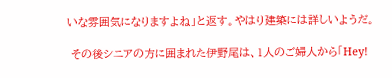いな雰囲気になりますよね」と返す。やはり建築には詳しいようだ。

 その後シニアの方に囲まれた伊野尾は、1人のご婦人から「Hey!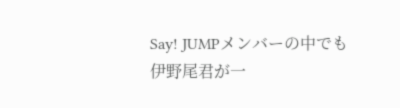Say! JUMPメンバーの中でも伊野尾君が一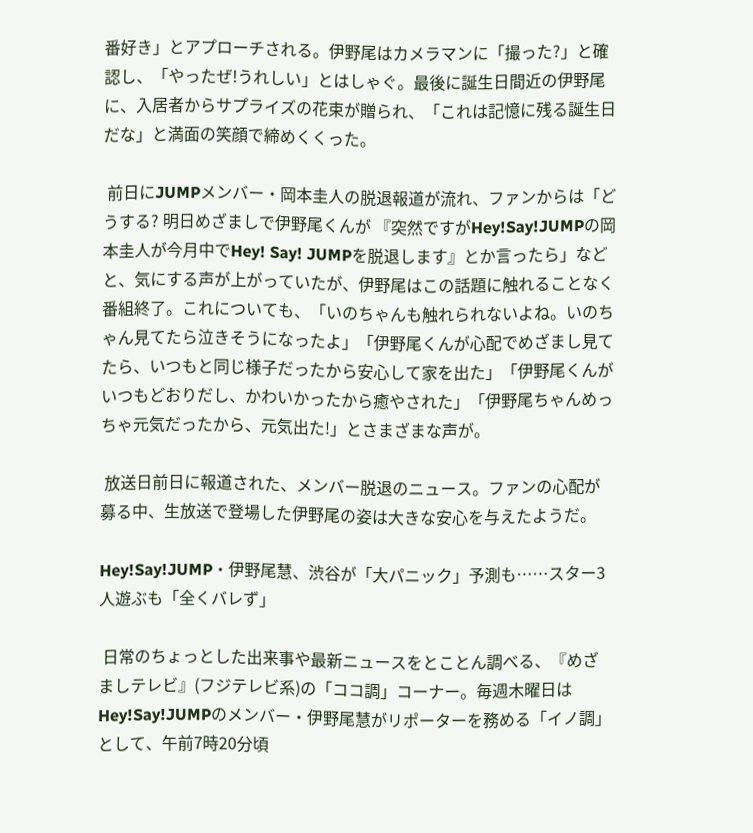番好き」とアプローチされる。伊野尾はカメラマンに「撮った?」と確認し、「やったぜ!うれしい」とはしゃぐ。最後に誕生日間近の伊野尾に、入居者からサプライズの花束が贈られ、「これは記憶に残る誕生日だな」と満面の笑顔で締めくくった。

 前日にJUMPメンバー・岡本圭人の脱退報道が流れ、ファンからは「どうする? 明日めざましで伊野尾くんが 『突然ですがHey!Say!JUMPの岡本圭人が今月中でHey! Say! JUMPを脱退します』とか言ったら」などと、気にする声が上がっていたが、伊野尾はこの話題に触れることなく番組終了。これについても、「いのちゃんも触れられないよね。いのちゃん見てたら泣きそうになったよ」「伊野尾くんが心配でめざまし見てたら、いつもと同じ様子だったから安心して家を出た」「伊野尾くんがいつもどおりだし、かわいかったから癒やされた」「伊野尾ちゃんめっちゃ元気だったから、元気出た!」とさまざまな声が。

 放送日前日に報道された、メンバー脱退のニュース。ファンの心配が募る中、生放送で登場した伊野尾の姿は大きな安心を与えたようだ。

Hey!Say!JUMP・伊野尾慧、渋谷が「大パニック」予測も……スター3人遊ぶも「全くバレず」

 日常のちょっとした出来事や最新ニュースをとことん調べる、『めざましテレビ』(フジテレビ系)の「ココ調」コーナー。毎週木曜日はHey!Say!JUMPのメンバー・伊野尾慧がリポーターを務める「イノ調」として、午前7時20分頃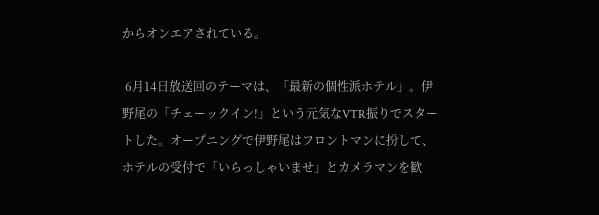からオンエアされている。

 6月14日放送回のテーマは、「最新の個性派ホテル」。伊野尾の「チェーックイン!」という元気なVTR振りでスタートした。オープニングで伊野尾はフロントマンに扮して、ホテルの受付で「いらっしゃいませ」とカメラマンを歓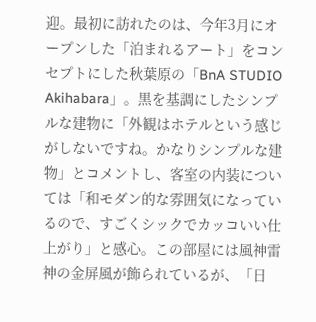迎。最初に訪れたのは、今年3月にオープンした「泊まれるアート」をコンセプトにした秋葉原の「BnA STUDIO Akihabara」。黒を基調にしたシンプルな建物に「外観はホテルという感じがしないですね。かなりシンプルな建物」とコメントし、客室の内装については「和モダン的な雰囲気になっているので、すごくシックでカッコいい仕上がり」と感心。この部屋には風神雷神の金屏風が飾られているが、「日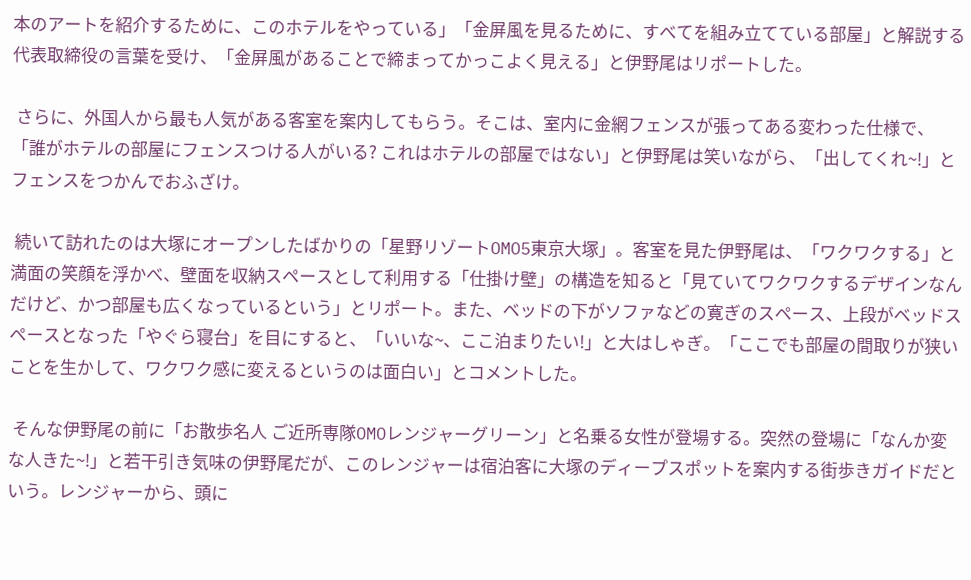本のアートを紹介するために、このホテルをやっている」「金屏風を見るために、すべてを組み立てている部屋」と解説する代表取締役の言葉を受け、「金屏風があることで締まってかっこよく見える」と伊野尾はリポートした。

 さらに、外国人から最も人気がある客室を案内してもらう。そこは、室内に金網フェンスが張ってある変わった仕様で、「誰がホテルの部屋にフェンスつける人がいる? これはホテルの部屋ではない」と伊野尾は笑いながら、「出してくれ~!」とフェンスをつかんでおふざけ。

 続いて訪れたのは大塚にオープンしたばかりの「星野リゾートOMO5東京大塚」。客室を見た伊野尾は、「ワクワクする」と満面の笑顔を浮かべ、壁面を収納スペースとして利用する「仕掛け壁」の構造を知ると「見ていてワクワクするデザインなんだけど、かつ部屋も広くなっているという」とリポート。また、ベッドの下がソファなどの寛ぎのスペース、上段がベッドスペースとなった「やぐら寝台」を目にすると、「いいな~、ここ泊まりたい!」と大はしゃぎ。「ここでも部屋の間取りが狭いことを生かして、ワクワク感に変えるというのは面白い」とコメントした。

 そんな伊野尾の前に「お散歩名人 ご近所専隊OMOレンジャーグリーン」と名乗る女性が登場する。突然の登場に「なんか変な人きた~!」と若干引き気味の伊野尾だが、このレンジャーは宿泊客に大塚のディープスポットを案内する街歩きガイドだという。レンジャーから、頭に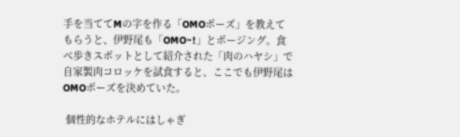手を当ててMの字を作る「OMOポーズ」を教えてもらうと、伊野尾も「OMO~!」とポージング。食べ歩きスポットとして紹介された「肉のハヤシ」で自家製肉コロッケを試食すると、ここでも伊野尾はOMOポーズを決めていた。

 個性的なホテルにはしゃぎ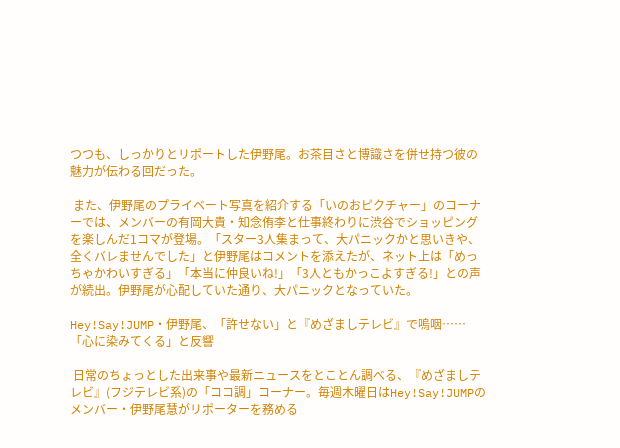つつも、しっかりとリポートした伊野尾。お茶目さと博識さを併せ持つ彼の魅力が伝わる回だった。

 また、伊野尾のプライベート写真を紹介する「いのおピクチャー」のコーナーでは、メンバーの有岡大貴・知念侑李と仕事終わりに渋谷でショッピングを楽しんだ1コマが登場。「スター3人集まって、大パニックかと思いきや、全くバレませんでした」と伊野尾はコメントを添えたが、ネット上は「めっちゃかわいすぎる」「本当に仲良いね!」「3人ともかっこよすぎる!」との声が続出。伊野尾が心配していた通り、大パニックとなっていた。

Hey!Say!JUMP・伊野尾、「許せない」と『めざましテレビ』で嗚咽……「心に染みてくる」と反響

 日常のちょっとした出来事や最新ニュースをとことん調べる、『めざましテレビ』(フジテレビ系)の「ココ調」コーナー。毎週木曜日はHey!Say!JUMPのメンバー・伊野尾慧がリポーターを務める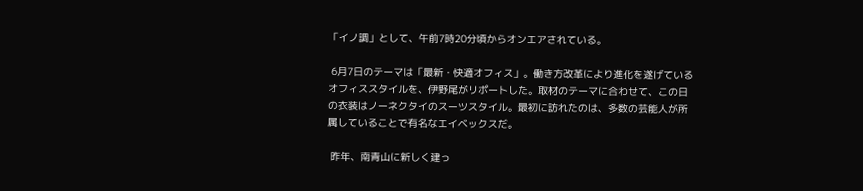「イノ調」として、午前7時20分頃からオンエアされている。

 6月7日のテーマは「最新・快適オフィス」。働き方改革により進化を遂げているオフィススタイルを、伊野尾がリポートした。取材のテーマに合わせて、この日の衣装はノーネクタイのスーツスタイル。最初に訪れたのは、多数の芸能人が所属していることで有名なエイベックスだ。

 昨年、南青山に新しく建っ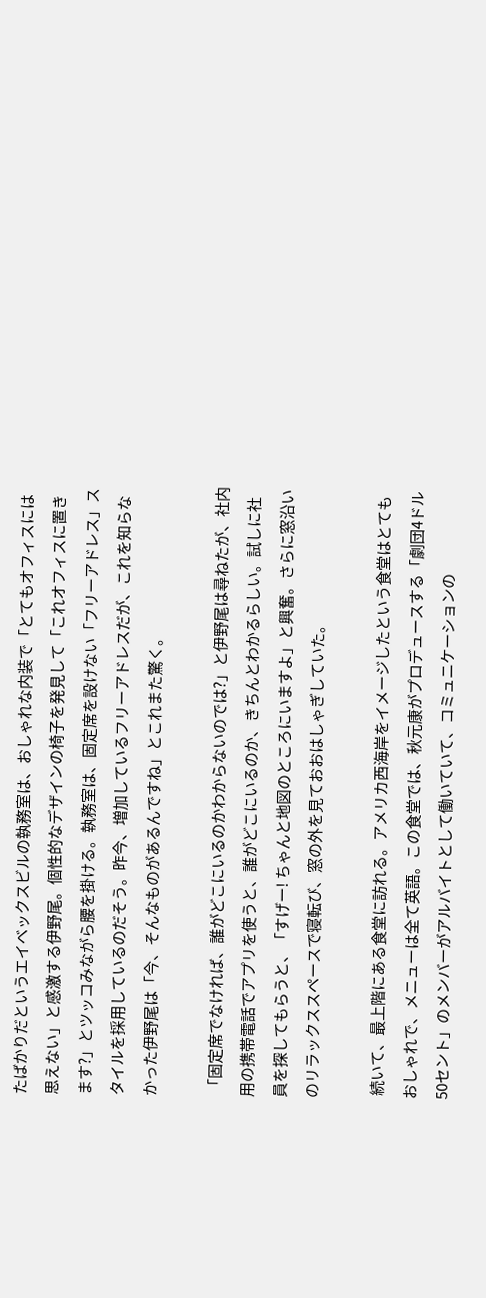たばかりだというエイベックスビルの執務室は、おしゃれな内装で「とてもオフィスには思えない」と感激する伊野尾。個性的なデザインの椅子を発見して「これオフィスに置きます?」とツッコみながら腰を掛ける。執務室は、固定席を設けない「フリーアドレス」スタイルを採用しているのだそう。昨今、増加しているフリーアドレスだが、これを知らなかった伊野尾は「今、そんなものがあるんですね」とこれまた驚く。

 「固定席でなければ、誰がどこにいるのかわからないのでは?」と伊野尾は尋ねたが、社内用の携帯電話でアプリを使うと、誰がどこにいるのか、きちんとわかるらしい。試しに社員を探してもらうと、「すげー! ちゃんと地図のところにいますよ」と興奮。さらに窓沿いのリラックススペースで寝転び、窓の外を見ておおはしゃぎしていた。

 続いて、最上階にある食堂に訪れる。アメリカ西海岸をイメージしたという食堂はとてもおしゃれで、メニューは全て英語。この食堂では、秋元康がプロデュースする「劇団4ドル50セント」のメンバーがアルバイトとして働いていて、コミュニケーションの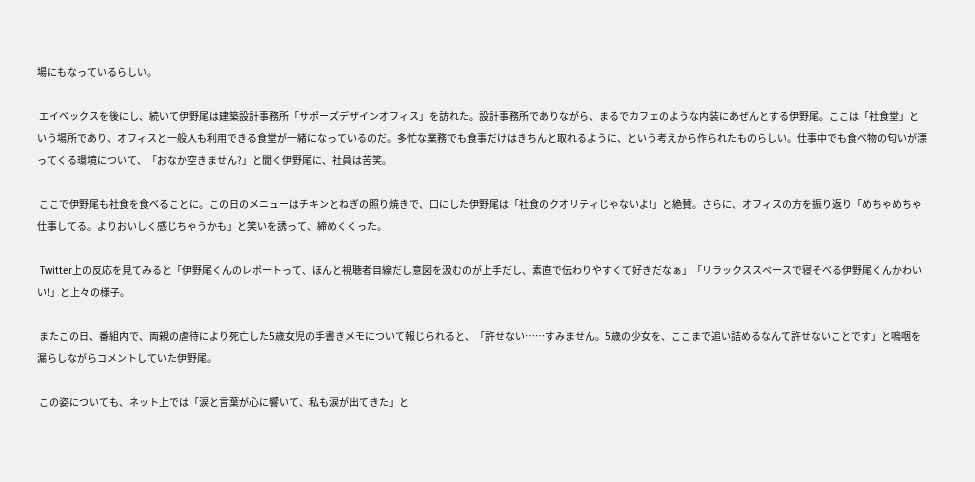場にもなっているらしい。

 エイベックスを後にし、続いて伊野尾は建築設計事務所「サポーズデザインオフィス」を訪れた。設計事務所でありながら、まるでカフェのような内装にあぜんとする伊野尾。ここは「社食堂」という場所であり、オフィスと一般人も利用できる食堂が一緒になっているのだ。多忙な業務でも食事だけはきちんと取れるように、という考えから作られたものらしい。仕事中でも食べ物の匂いが漂ってくる環境について、「おなか空きません?」と聞く伊野尾に、社員は苦笑。

 ここで伊野尾も社食を食べることに。この日のメニューはチキンとねぎの照り焼きで、口にした伊野尾は「社食のクオリティじゃないよ!」と絶賛。さらに、オフィスの方を振り返り「めちゃめちゃ仕事してる。よりおいしく感じちゃうかも」と笑いを誘って、締めくくった。

 Twitter上の反応を見てみると「伊野尾くんのレポートって、ほんと視聴者目線だし意図を汲むのが上手だし、素直で伝わりやすくて好きだなぁ」「リラックススペースで寝そべる伊野尾くんかわいい!」と上々の様子。

 またこの日、番組内で、両親の虐待により死亡した5歳女児の手書きメモについて報じられると、「許せない……すみません。5歳の少女を、ここまで追い詰めるなんて許せないことです」と嗚咽を漏らしながらコメントしていた伊野尾。

 この姿についても、ネット上では「涙と言葉が心に響いて、私も涙が出てきた」と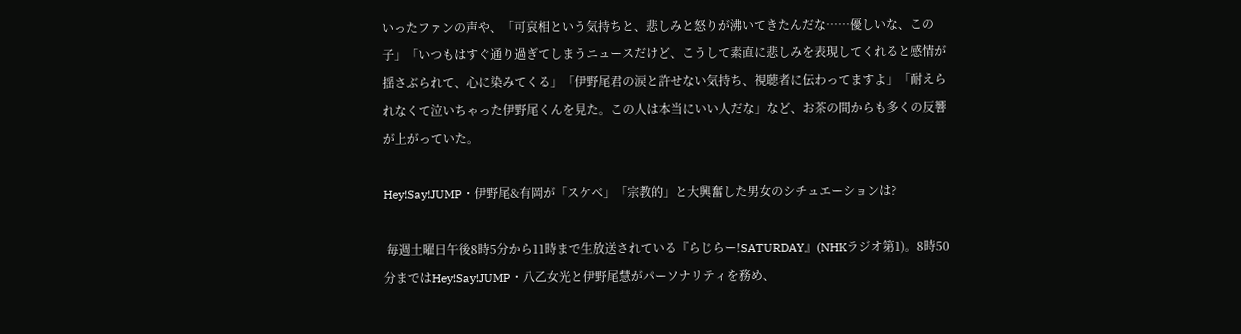いったファンの声や、「可哀相という気持ちと、悲しみと怒りが沸いてきたんだな……優しいな、この子」「いつもはすぐ通り過ぎてしまうニュースだけど、こうして素直に悲しみを表現してくれると感情が揺さぶられて、心に染みてくる」「伊野尾君の涙と許せない気持ち、視聴者に伝わってますよ」「耐えられなくて泣いちゃった伊野尾くんを見た。この人は本当にいい人だな」など、お茶の間からも多くの反響が上がっていた。

Hey!Say!JUMP・伊野尾&有岡が「スケベ」「宗教的」と大興奮した男女のシチュエーションは?

 毎週土曜日午後8時5分から11時まで生放送されている『らじらー!SATURDAY』(NHKラジオ第1)。8時50分まではHey!Say!JUMP・八乙女光と伊野尾慧がパーソナリティを務め、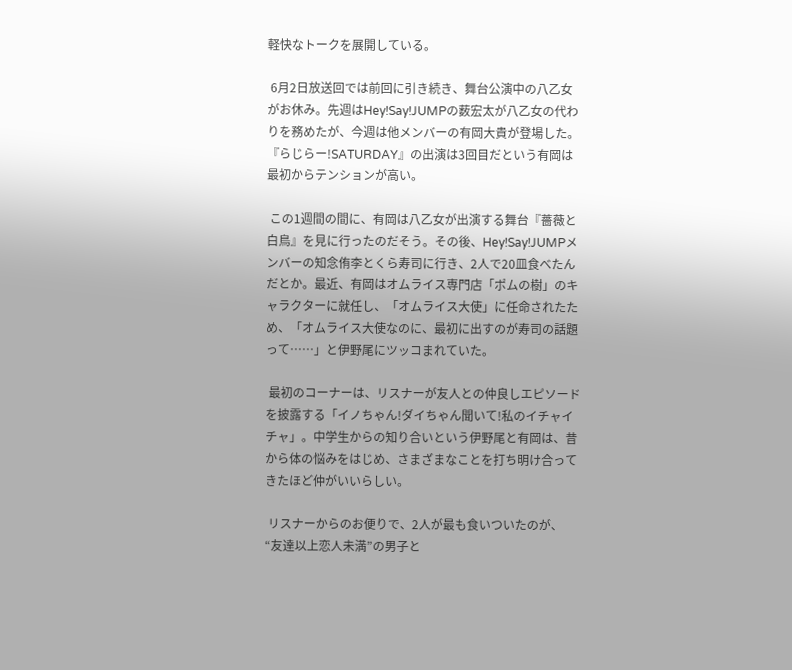軽快なトークを展開している。

 6月2日放送回では前回に引き続き、舞台公演中の八乙女がお休み。先週はHey!Say!JUMPの薮宏太が八乙女の代わりを務めたが、今週は他メンバーの有岡大貴が登場した。『らじらー!SATURDAY』の出演は3回目だという有岡は最初からテンションが高い。

 この1週間の間に、有岡は八乙女が出演する舞台『薔薇と白鳥』を見に行ったのだそう。その後、Hey!Say!JUMPメンバーの知念侑李とくら寿司に行き、2人で20皿食べたんだとか。最近、有岡はオムライス専門店「ポムの樹」のキャラクターに就任し、「オムライス大使」に任命されたため、「オムライス大使なのに、最初に出すのが寿司の話題って……」と伊野尾にツッコまれていた。

 最初のコーナーは、リスナーが友人との仲良しエピソードを披露する「イノちゃん!ダイちゃん聞いて!私のイチャイチャ」。中学生からの知り合いという伊野尾と有岡は、昔から体の悩みをはじめ、さまざまなことを打ち明け合ってきたほど仲がいいらしい。

 リスナーからのお便りで、2人が最も食いついたのが、“友達以上恋人未満”の男子と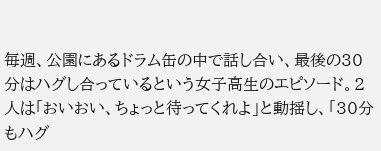毎週、公園にあるドラム缶の中で話し合い、最後の30分はハグし合っているという女子高生のエピソード。2人は「おいおい、ちょっと待ってくれよ」と動揺し、「30分もハグ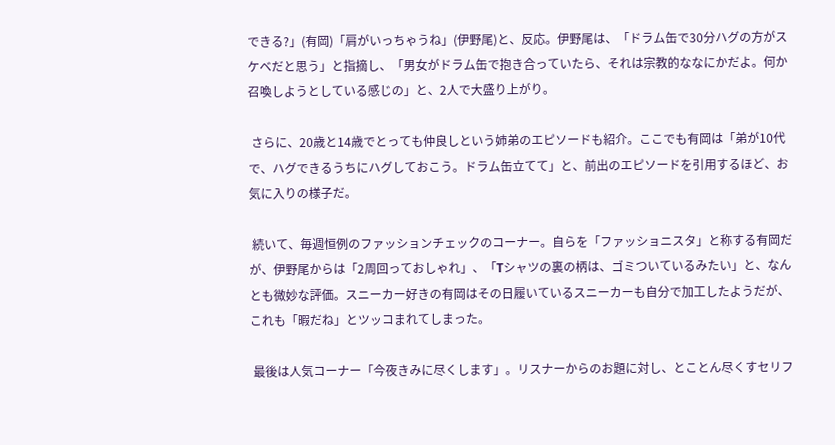できる?」(有岡)「肩がいっちゃうね」(伊野尾)と、反応。伊野尾は、「ドラム缶で30分ハグの方がスケベだと思う」と指摘し、「男女がドラム缶で抱き合っていたら、それは宗教的ななにかだよ。何か召喚しようとしている感じの」と、2人で大盛り上がり。

 さらに、20歳と14歳でとっても仲良しという姉弟のエピソードも紹介。ここでも有岡は「弟が10代で、ハグできるうちにハグしておこう。ドラム缶立てて」と、前出のエピソードを引用するほど、お気に入りの様子だ。

 続いて、毎週恒例のファッションチェックのコーナー。自らを「ファッショニスタ」と称する有岡だが、伊野尾からは「2周回っておしゃれ」、「Tシャツの裏の柄は、ゴミついているみたい」と、なんとも微妙な評価。スニーカー好きの有岡はその日履いているスニーカーも自分で加工したようだが、これも「暇だね」とツッコまれてしまった。

 最後は人気コーナー「今夜きみに尽くします」。リスナーからのお題に対し、とことん尽くすセリフ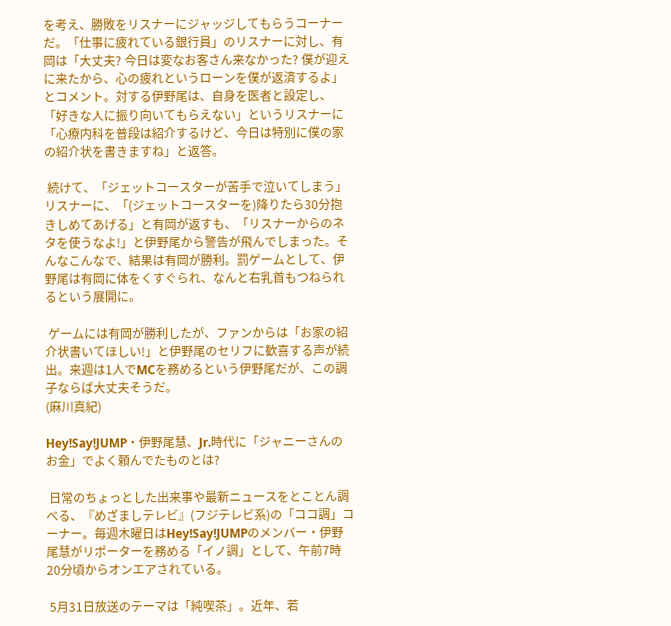を考え、勝敗をリスナーにジャッジしてもらうコーナーだ。「仕事に疲れている銀行員」のリスナーに対し、有岡は「大丈夫? 今日は変なお客さん来なかった? 僕が迎えに来たから、心の疲れというローンを僕が返済するよ」とコメント。対する伊野尾は、自身を医者と設定し、「好きな人に振り向いてもらえない」というリスナーに「心療内科を普段は紹介するけど、今日は特別に僕の家の紹介状を書きますね」と返答。

 続けて、「ジェットコースターが苦手で泣いてしまう」リスナーに、「(ジェットコースターを)降りたら30分抱きしめてあげる」と有岡が返すも、「リスナーからのネタを使うなよ!」と伊野尾から警告が飛んでしまった。そんなこんなで、結果は有岡が勝利。罰ゲームとして、伊野尾は有岡に体をくすぐられ、なんと右乳首もつねられるという展開に。

 ゲームには有岡が勝利したが、ファンからは「お家の紹介状書いてほしい!」と伊野尾のセリフに歓喜する声が続出。来週は1人でMCを務めるという伊野尾だが、この調子ならば大丈夫そうだ。
(麻川真紀)

Hey!Say!JUMP・伊野尾慧、Jr.時代に「ジャニーさんのお金」でよく頼んでたものとは?

 日常のちょっとした出来事や最新ニュースをとことん調べる、『めざましテレビ』(フジテレビ系)の「ココ調」コーナー。毎週木曜日はHey!Say!JUMPのメンバー・伊野尾慧がリポーターを務める「イノ調」として、午前7時20分頃からオンエアされている。

 5月31日放送のテーマは「純喫茶」。近年、若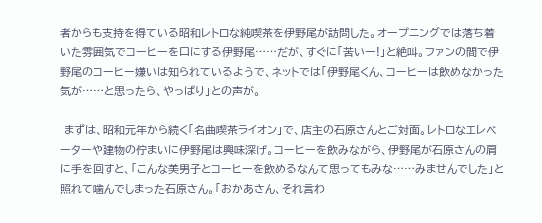者からも支持を得ている昭和レトロな純喫茶を伊野尾が訪問した。オープニングでは落ち着いた雰囲気でコーヒーを口にする伊野尾……だが、すぐに「苦いー!」と絶叫。ファンの間で伊野尾のコーヒー嫌いは知られているようで、ネットでは「伊野尾くん、コーヒーは飲めなかった気が……と思ったら、やっぱり」との声が。

 まずは、昭和元年から続く「名曲喫茶ライオン」で、店主の石原さんとご対面。レトロなエレベーターや建物の佇まいに伊野尾は興味深げ。コーヒーを飲みながら、伊野尾が石原さんの肩に手を回すと、「こんな美男子とコーヒーを飲めるなんて思ってもみな……みませんでした」と照れて噛んでしまった石原さん。「おかあさん、それ言わ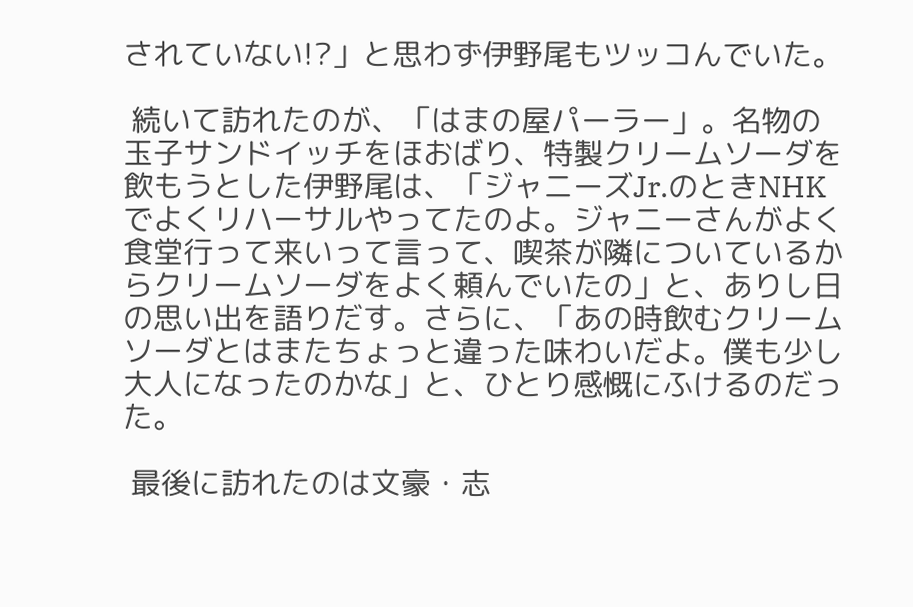されていない!?」と思わず伊野尾もツッコんでいた。

 続いて訪れたのが、「はまの屋パーラー」。名物の玉子サンドイッチをほおばり、特製クリームソーダを飲もうとした伊野尾は、「ジャニーズJr.のときNHKでよくリハーサルやってたのよ。ジャニーさんがよく食堂行って来いって言って、喫茶が隣についているからクリームソーダをよく頼んでいたの」と、ありし日の思い出を語りだす。さらに、「あの時飲むクリームソーダとはまたちょっと違った味わいだよ。僕も少し大人になったのかな」と、ひとり感慨にふけるのだった。

 最後に訪れたのは文豪・志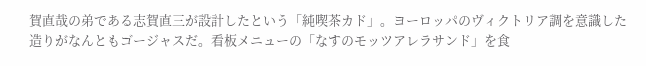賀直哉の弟である志賀直三が設計したという「純喫茶カド」。ヨーロッパのヴィクトリア調を意識した造りがなんともゴージャスだ。看板メニューの「なすのモッツアレラサンド」を食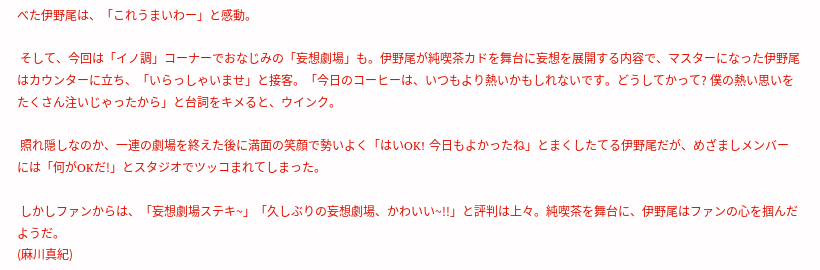べた伊野尾は、「これうまいわー」と感動。

 そして、今回は「イノ調」コーナーでおなじみの「妄想劇場」も。伊野尾が純喫茶カドを舞台に妄想を展開する内容で、マスターになった伊野尾はカウンターに立ち、「いらっしゃいませ」と接客。「今日のコーヒーは、いつもより熱いかもしれないです。どうしてかって? 僕の熱い思いをたくさん注いじゃったから」と台詞をキメると、ウインク。

 照れ隠しなのか、一連の劇場を終えた後に満面の笑顔で勢いよく「はいOK! 今日もよかったね」とまくしたてる伊野尾だが、めざましメンバーには「何がOKだ!」とスタジオでツッコまれてしまった。

 しかしファンからは、「妄想劇場ステキ~」「久しぶりの妄想劇場、かわいい~!!」と評判は上々。純喫茶を舞台に、伊野尾はファンの心を掴んだようだ。
(麻川真紀)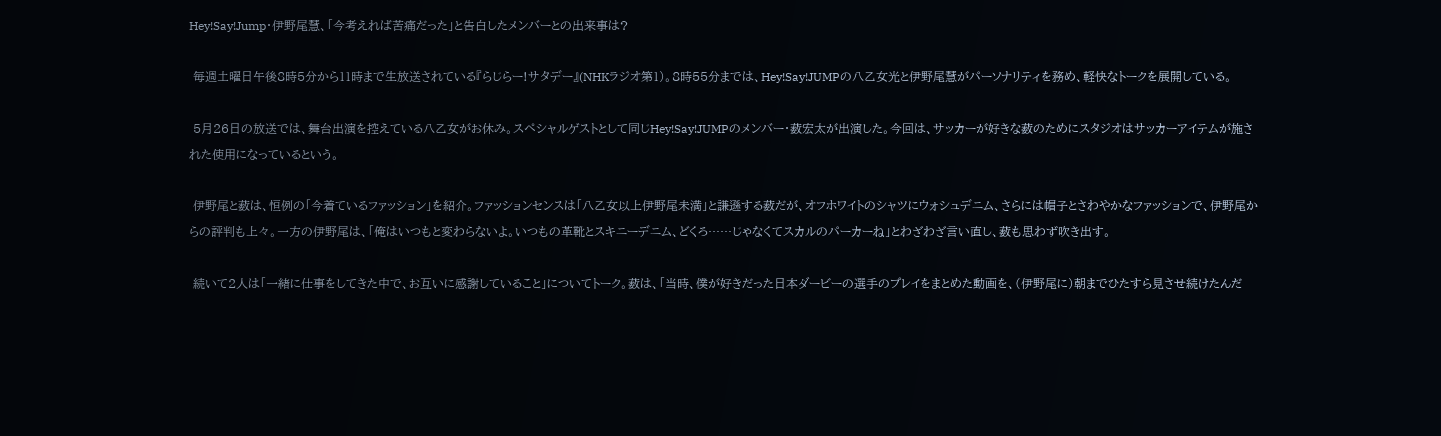Hey!Say!Jump・伊野尾慧、「今考えれば苦痛だった」と告白したメンバーとの出来事は?

 毎週土曜日午後8時5分から11時まで生放送されている『らじらー!サタデー』(NHKラジオ第1)。8時55分までは、Hey!Say!JUMPの八乙女光と伊野尾慧がパーソナリティを務め、軽快なトークを展開している。

 5月26日の放送では、舞台出演を控えている八乙女がお休み。スペシャルゲストとして同じHey!Say!JUMPのメンバー・薮宏太が出演した。今回は、サッカーが好きな薮のためにスタジオはサッカーアイテムが施された使用になっているという。

 伊野尾と薮は、恒例の「今着ているファッション」を紹介。ファッションセンスは「八乙女以上伊野尾未満」と謙遜する薮だが、オフホワイトのシャツにウォシュデニム、さらには帽子とさわやかなファッションで、伊野尾からの評判も上々。一方の伊野尾は、「俺はいつもと変わらないよ。いつもの革靴とスキニーデニム、どくろ……じゃなくてスカルのパーカーね」とわざわざ言い直し、薮も思わず吹き出す。

 続いて2人は「一緒に仕事をしてきた中で、お互いに感謝していること」についてトーク。薮は、「当時、僕が好きだった日本ダービーの選手のプレイをまとめた動画を、(伊野尾に)朝までひたすら見させ続けたんだ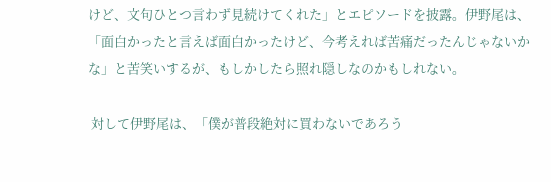けど、文句ひとつ言わず見続けてくれた」とエピソードを披露。伊野尾は、「面白かったと言えば面白かったけど、今考えれば苦痛だったんじゃないかな」と苦笑いするが、もしかしたら照れ隠しなのかもしれない。

 対して伊野尾は、「僕が普段絶対に買わないであろう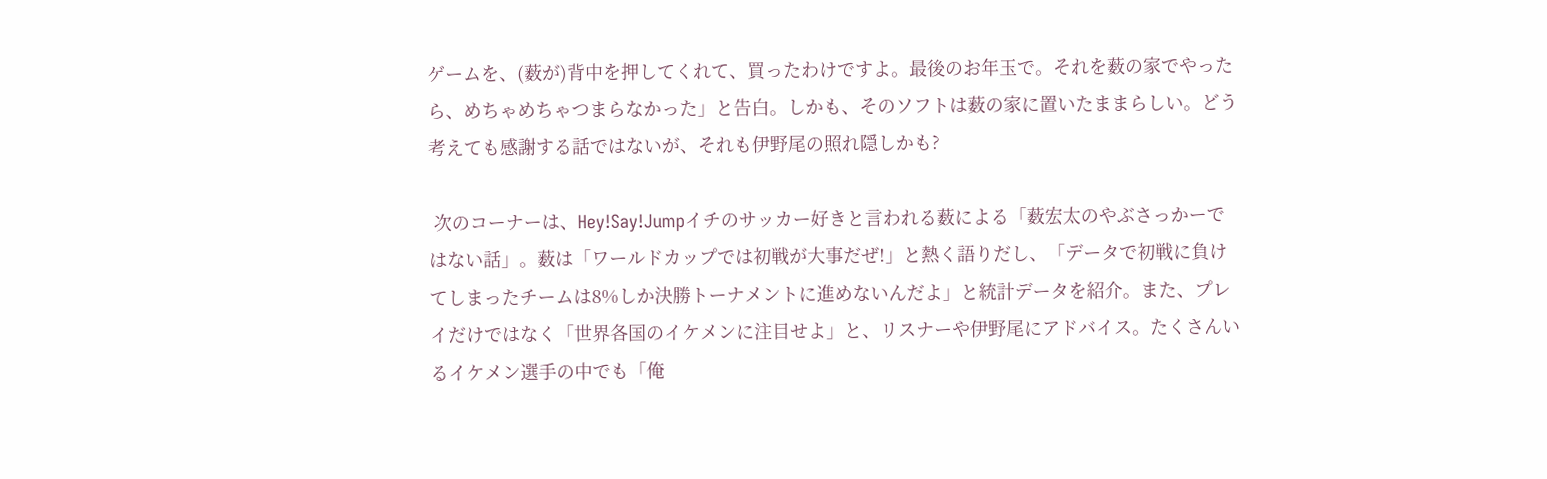ゲームを、(薮が)背中を押してくれて、買ったわけですよ。最後のお年玉で。それを薮の家でやったら、めちゃめちゃつまらなかった」と告白。しかも、そのソフトは薮の家に置いたままらしい。どう考えても感謝する話ではないが、それも伊野尾の照れ隠しかも?

 次のコーナーは、Hey!Say!Jumpイチのサッカー好きと言われる薮による「薮宏太のやぶさっかーではない話」。薮は「ワールドカップでは初戦が大事だぜ!」と熱く語りだし、「データで初戦に負けてしまったチームは8%しか決勝トーナメントに進めないんだよ」と統計データを紹介。また、プレイだけではなく「世界各国のイケメンに注目せよ」と、リスナーや伊野尾にアドバイス。たくさんいるイケメン選手の中でも「俺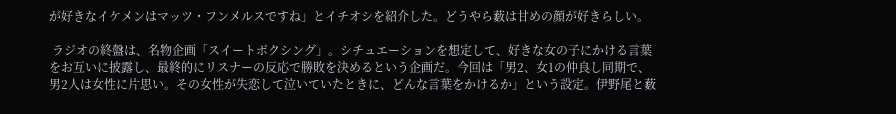が好きなイケメンはマッツ・フンメルスですね」とイチオシを紹介した。どうやら薮は甘めの顔が好きらしい。

 ラジオの終盤は、名物企画「スイートボクシング」。シチュエーションを想定して、好きな女の子にかける言葉をお互いに披露し、最終的にリスナーの反応で勝敗を決めるという企画だ。今回は「男2、女1の仲良し同期で、男2人は女性に片思い。その女性が失恋して泣いていたときに、どんな言葉をかけるか」という設定。伊野尾と薮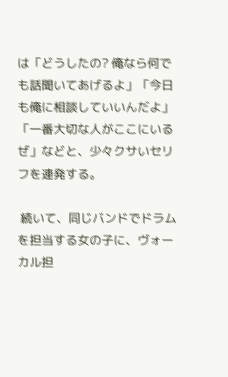は「どうしたの? 俺なら何でも話聞いてあげるよ」「今日も俺に相談していいんだよ」「一番大切な人がここにいるぜ」などと、少々クサいセリフを連発する。

 続いて、同じバンドでドラムを担当する女の子に、ヴォーカル担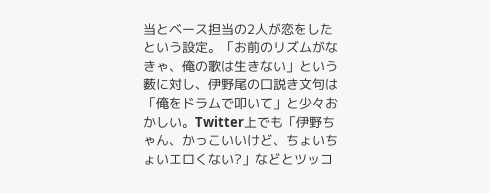当とベース担当の2人が恋をしたという設定。「お前のリズムがなきゃ、俺の歌は生きない」という薮に対し、伊野尾の口説き文句は「俺をドラムで叩いて」と少々おかしい。Twitter上でも「伊野ちゃん、かっこいいけど、ちょいちょいエロくない?」などとツッコ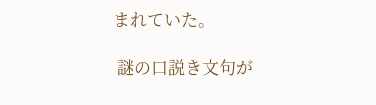まれていた。

 謎の口説き文句が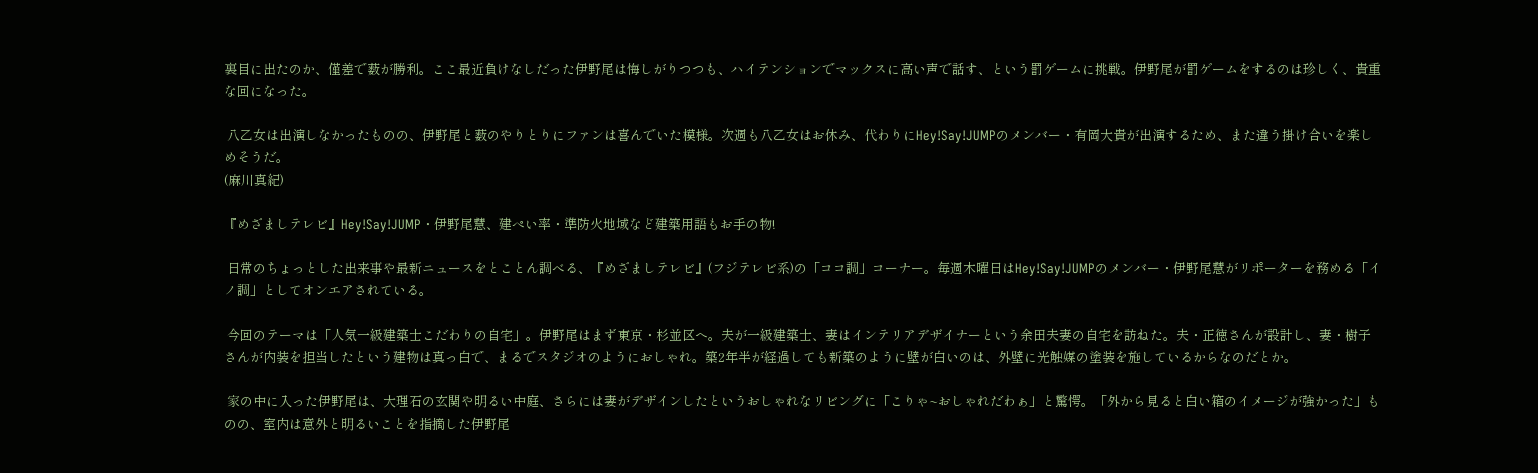裏目に出たのか、僅差で薮が勝利。ここ最近負けなしだった伊野尾は悔しがりつつも、ハイテンションでマックスに高い声で話す、という罰ゲームに挑戦。伊野尾が罰ゲームをするのは珍しく、貴重な回になった。

 八乙女は出演しなかったものの、伊野尾と薮のやりとりにファンは喜んでいた模様。次週も八乙女はお休み、代わりにHey!Say!JUMPのメンバー・有岡大貴が出演するため、また違う掛け合いを楽しめそうだ。
(麻川真紀)

『めざましテレビ』Hey!Say!JUMP・伊野尾慧、建ぺい率・準防火地域など建築用語もお手の物!

 日常のちょっとした出来事や最新ニュースをとことん調べる、『めざましテレビ』(フジテレビ系)の「ココ調」コーナー。毎週木曜日はHey!Say!JUMPのメンバー・伊野尾慧がリポーターを務める「イノ調」としてオンエアされている。

 今回のテーマは「人気一級建築士こだわりの自宅」。伊野尾はまず東京・杉並区へ。夫が一級建築士、妻はインテリアデザイナーという余田夫妻の自宅を訪ねた。夫・正徳さんが設計し、妻・樹子さんが内装を担当したという建物は真っ白で、まるでスタジオのようにおしゃれ。築2年半が経過しても新築のように壁が白いのは、外壁に光触媒の塗装を施しているからなのだとか。

 家の中に入った伊野尾は、大理石の玄関や明るい中庭、さらには妻がデザインしたというおしゃれなリビングに「こりゃ~おしゃれだわぁ」と驚愕。「外から見ると白い箱のイメージが強かった」ものの、室内は意外と明るいことを指摘した伊野尾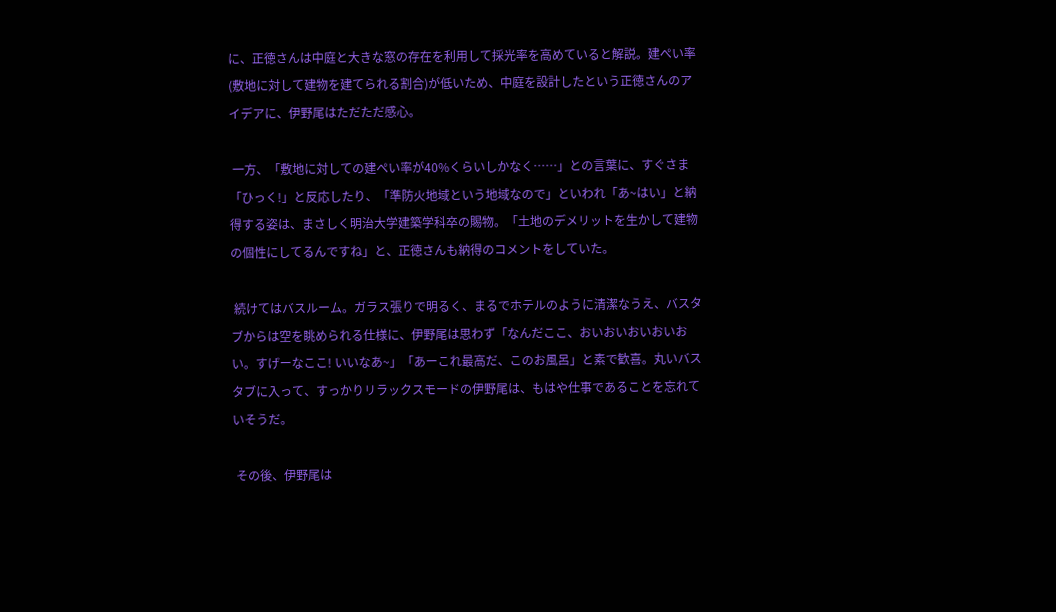に、正徳さんは中庭と大きな窓の存在を利用して採光率を高めていると解説。建ぺい率(敷地に対して建物を建てられる割合)が低いため、中庭を設計したという正徳さんのアイデアに、伊野尾はただただ感心。

 一方、「敷地に対しての建ぺい率が40%くらいしかなく……」との言葉に、すぐさま「ひっく!」と反応したり、「準防火地域という地域なので」といわれ「あ~はい」と納得する姿は、まさしく明治大学建築学科卒の賜物。「土地のデメリットを生かして建物の個性にしてるんですね」と、正徳さんも納得のコメントをしていた。

 続けてはバスルーム。ガラス張りで明るく、まるでホテルのように清潔なうえ、バスタブからは空を眺められる仕様に、伊野尾は思わず「なんだここ、おいおいおいおいおい。すげーなここ! いいなあ~」「あーこれ最高だ、このお風呂」と素で歓喜。丸いバスタブに入って、すっかりリラックスモードの伊野尾は、もはや仕事であることを忘れていそうだ。

 その後、伊野尾は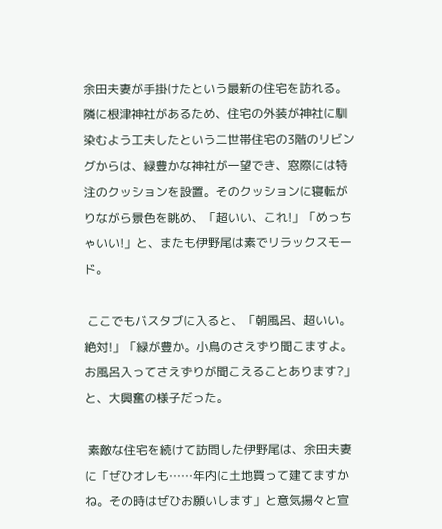余田夫妻が手掛けたという最新の住宅を訪れる。隣に根津神社があるため、住宅の外装が神社に馴染むよう工夫したという二世帯住宅の3階のリビングからは、緑豊かな神社が一望でき、窓際には特注のクッションを設置。そのクッションに寝転がりながら景色を眺め、「超いい、これ!」「めっちゃいい!」と、またも伊野尾は素でリラックスモード。

 ここでもバスタブに入ると、「朝風呂、超いい。絶対!」「緑が豊か。小鳥のさえずり聞こますよ。お風呂入ってさえずりが聞こえることあります?」と、大興奮の様子だった。

 素敵な住宅を続けて訪問した伊野尾は、余田夫妻に「ぜひオレも……年内に土地買って建てますかね。その時はぜひお願いします」と意気揚々と宣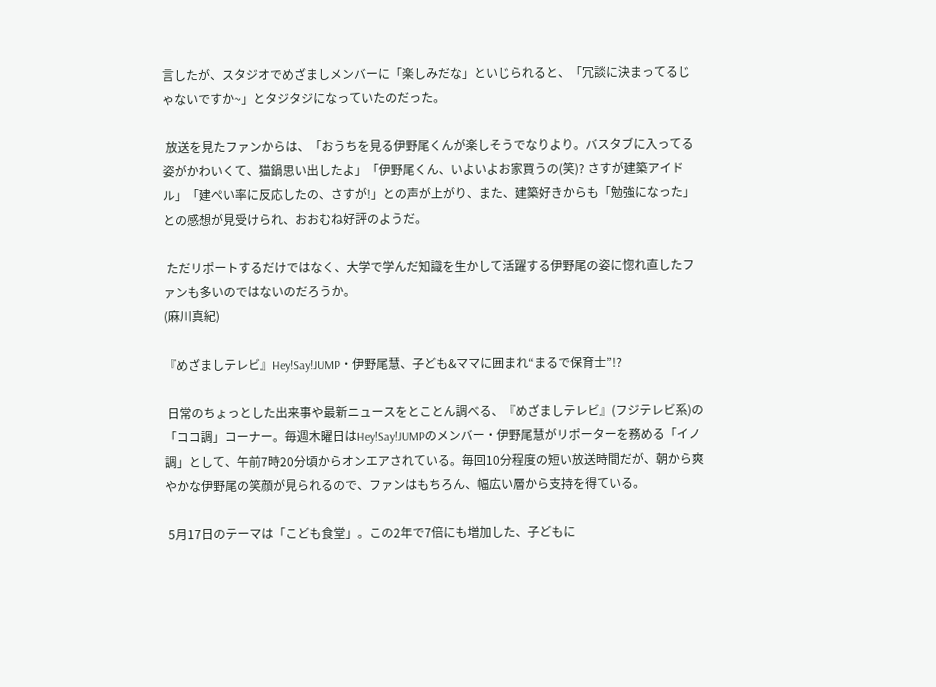言したが、スタジオでめざましメンバーに「楽しみだな」といじられると、「冗談に決まってるじゃないですか~」とタジタジになっていたのだった。

 放送を見たファンからは、「おうちを見る伊野尾くんが楽しそうでなりより。バスタブに入ってる姿がかわいくて、猫鍋思い出したよ」「伊野尾くん、いよいよお家買うの(笑)? さすが建築アイドル」「建ぺい率に反応したの、さすが!」との声が上がり、また、建築好きからも「勉強になった」との感想が見受けられ、おおむね好評のようだ。

 ただリポートするだけではなく、大学で学んだ知識を生かして活躍する伊野尾の姿に惚れ直したファンも多いのではないのだろうか。
(麻川真紀)

『めざましテレビ』Hey!Say!JUMP・伊野尾慧、子ども&ママに囲まれ“まるで保育士”!?

 日常のちょっとした出来事や最新ニュースをとことん調べる、『めざましテレビ』(フジテレビ系)の「ココ調」コーナー。毎週木曜日はHey!Say!JUMPのメンバー・伊野尾慧がリポーターを務める「イノ調」として、午前7時20分頃からオンエアされている。毎回10分程度の短い放送時間だが、朝から爽やかな伊野尾の笑顔が見られるので、ファンはもちろん、幅広い層から支持を得ている。

 5月17日のテーマは「こども食堂」。この2年で7倍にも増加した、子どもに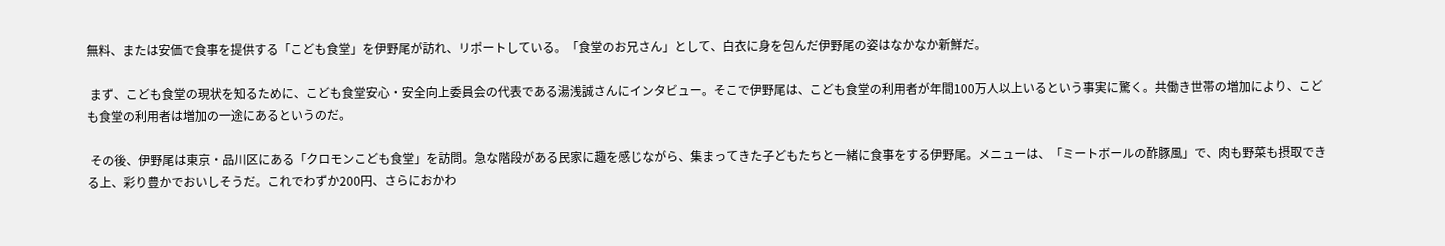無料、または安価で食事を提供する「こども食堂」を伊野尾が訪れ、リポートしている。「食堂のお兄さん」として、白衣に身を包んだ伊野尾の姿はなかなか新鮮だ。

 まず、こども食堂の現状を知るために、こども食堂安心・安全向上委員会の代表である湯浅誠さんにインタビュー。そこで伊野尾は、こども食堂の利用者が年間100万人以上いるという事実に驚く。共働き世帯の増加により、こども食堂の利用者は増加の一途にあるというのだ。

 その後、伊野尾は東京・品川区にある「クロモンこども食堂」を訪問。急な階段がある民家に趣を感じながら、集まってきた子どもたちと一緒に食事をする伊野尾。メニューは、「ミートボールの酢豚風」で、肉も野菜も摂取できる上、彩り豊かでおいしそうだ。これでわずか200円、さらにおかわ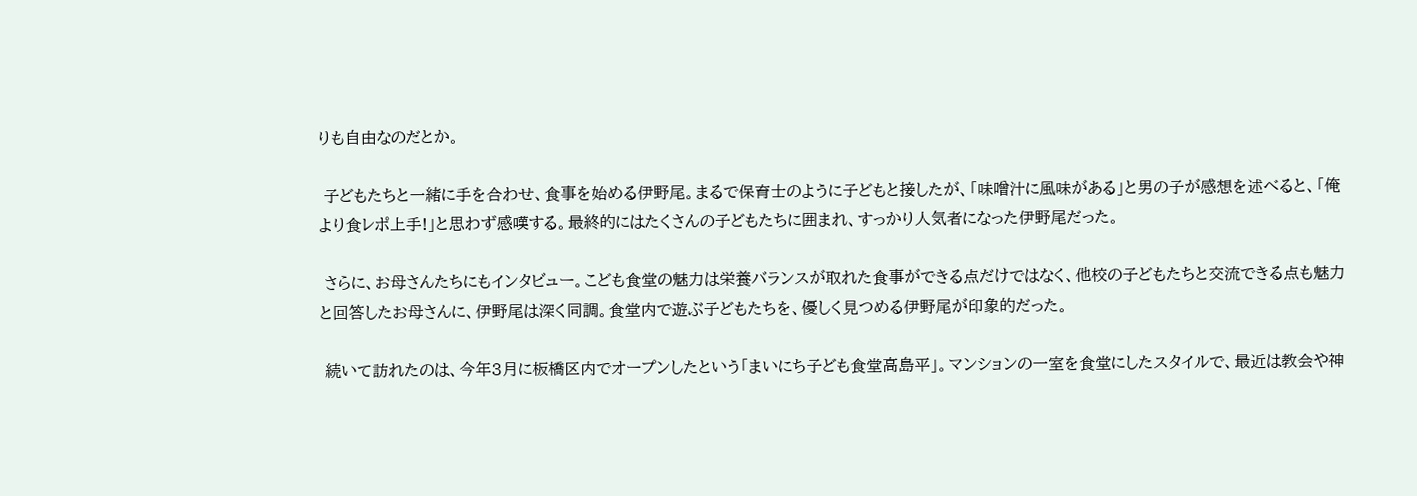りも自由なのだとか。

 子どもたちと一緒に手を合わせ、食事を始める伊野尾。まるで保育士のように子どもと接したが、「味噌汁に風味がある」と男の子が感想を述べると、「俺より食レポ上手!」と思わず感嘆する。最終的にはたくさんの子どもたちに囲まれ、すっかり人気者になった伊野尾だった。

 さらに、お母さんたちにもインタビュー。こども食堂の魅力は栄養バランスが取れた食事ができる点だけではなく、他校の子どもたちと交流できる点も魅力と回答したお母さんに、伊野尾は深く同調。食堂内で遊ぶ子どもたちを、優しく見つめる伊野尾が印象的だった。

 続いて訪れたのは、今年3月に板橋区内でオープンしたという「まいにち子ども食堂高島平」。マンションの一室を食堂にしたスタイルで、最近は教会や神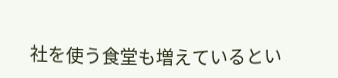社を使う食堂も増えているとい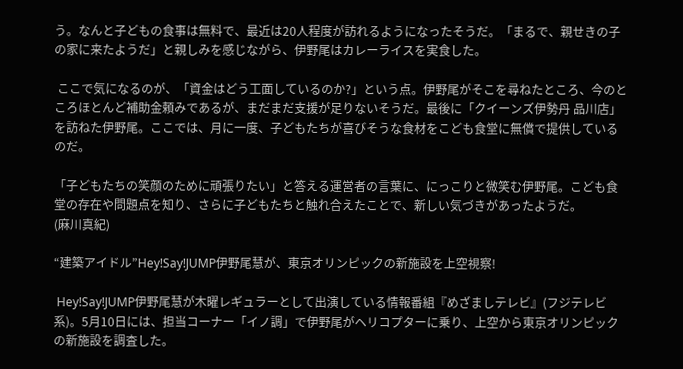う。なんと子どもの食事は無料で、最近は20人程度が訪れるようになったそうだ。「まるで、親せきの子の家に来たようだ」と親しみを感じながら、伊野尾はカレーライスを実食した。

 ここで気になるのが、「資金はどう工面しているのか?」という点。伊野尾がそこを尋ねたところ、今のところほとんど補助金頼みであるが、まだまだ支援が足りないそうだ。最後に「クイーンズ伊勢丹 品川店」を訪ねた伊野尾。ここでは、月に一度、子どもたちが喜びそうな食材をこども食堂に無償で提供しているのだ。

「子どもたちの笑顔のために頑張りたい」と答える運営者の言葉に、にっこりと微笑む伊野尾。こども食堂の存在や問題点を知り、さらに子どもたちと触れ合えたことで、新しい気づきがあったようだ。
(麻川真紀)

“建築アイドル”Hey!Say!JUMP伊野尾慧が、東京オリンピックの新施設を上空視察!

 Hey!Say!JUMP伊野尾慧が木曜レギュラーとして出演している情報番組『めざましテレビ』(フジテレビ系)。5月10日には、担当コーナー「イノ調」で伊野尾がヘリコプターに乗り、上空から東京オリンピックの新施設を調査した。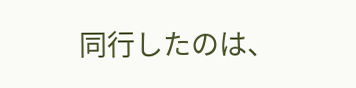同行したのは、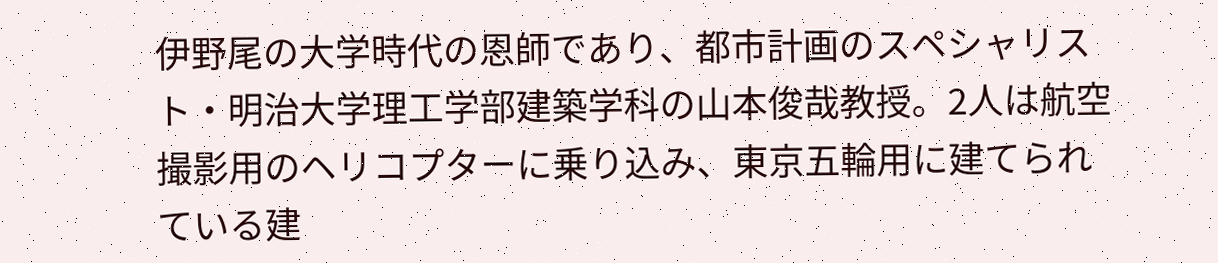伊野尾の大学時代の恩師であり、都市計画のスペシャリスト・明治大学理工学部建築学科の山本俊哉教授。2人は航空撮影用のヘリコプターに乗り込み、東京五輪用に建てられている建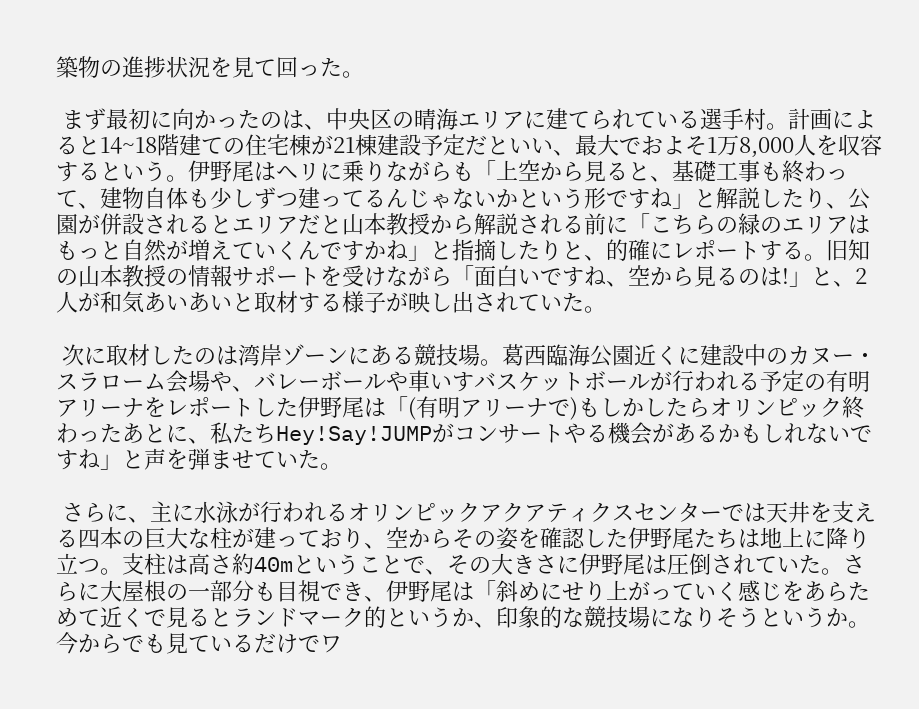築物の進捗状況を見て回った。

 まず最初に向かったのは、中央区の晴海エリアに建てられている選手村。計画によると14~18階建ての住宅棟が21棟建設予定だといい、最大でおよそ1万8,000人を収容するという。伊野尾はヘリに乗りながらも「上空から見ると、基礎工事も終わって、建物自体も少しずつ建ってるんじゃないかという形ですね」と解説したり、公園が併設されるとエリアだと山本教授から解説される前に「こちらの緑のエリアはもっと自然が増えていくんですかね」と指摘したりと、的確にレポートする。旧知の山本教授の情報サポートを受けながら「面白いですね、空から見るのは!」と、2人が和気あいあいと取材する様子が映し出されていた。

 次に取材したのは湾岸ゾーンにある競技場。葛西臨海公園近くに建設中のカヌー・スラローム会場や、バレーボールや車いすバスケットボールが行われる予定の有明アリーナをレポートした伊野尾は「(有明アリーナで)もしかしたらオリンピック終わったあとに、私たちHey!Say!JUMPがコンサートやる機会があるかもしれないですね」と声を弾ませていた。

 さらに、主に水泳が行われるオリンピックアクアティクスセンターでは天井を支える四本の巨大な柱が建っており、空からその姿を確認した伊野尾たちは地上に降り立つ。支柱は高さ約40mということで、その大きさに伊野尾は圧倒されていた。さらに大屋根の一部分も目視でき、伊野尾は「斜めにせり上がっていく感じをあらためて近くで見るとランドマーク的というか、印象的な競技場になりそうというか。今からでも見ているだけでワ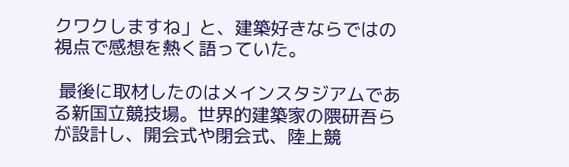クワクしますね」と、建築好きならではの視点で感想を熱く語っていた。

 最後に取材したのはメインスタジアムである新国立競技場。世界的建築家の隈研吾らが設計し、開会式や閉会式、陸上競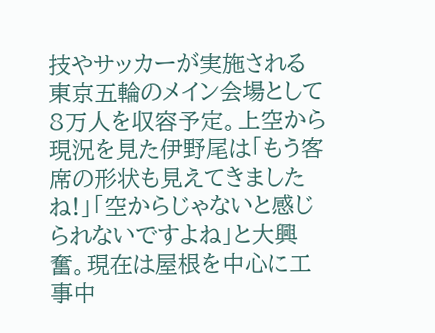技やサッカーが実施される東京五輪のメイン会場として8万人を収容予定。上空から現況を見た伊野尾は「もう客席の形状も見えてきましたね!」「空からじゃないと感じられないですよね」と大興奮。現在は屋根を中心に工事中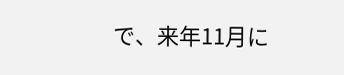で、来年11月に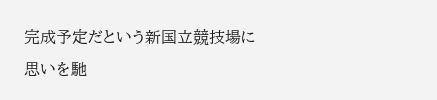完成予定だという新国立競技場に思いを馳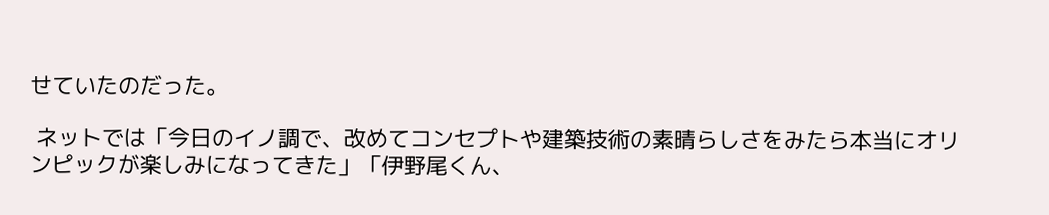せていたのだった。

 ネットでは「今日のイノ調で、改めてコンセプトや建築技術の素晴らしさをみたら本当にオリンピックが楽しみになってきた」「伊野尾くん、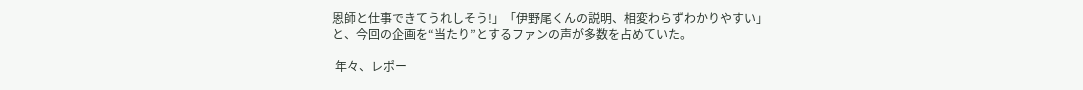恩師と仕事できてうれしそう!」「伊野尾くんの説明、相変わらずわかりやすい」と、今回の企画を“当たり”とするファンの声が多数を占めていた。

 年々、レポー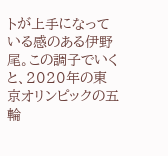トが上手になっている感のある伊野尾。この調子でいくと、2020年の東京オリンピックの五輪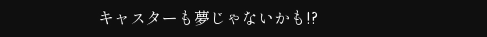キャスターも夢じゃないかも!?